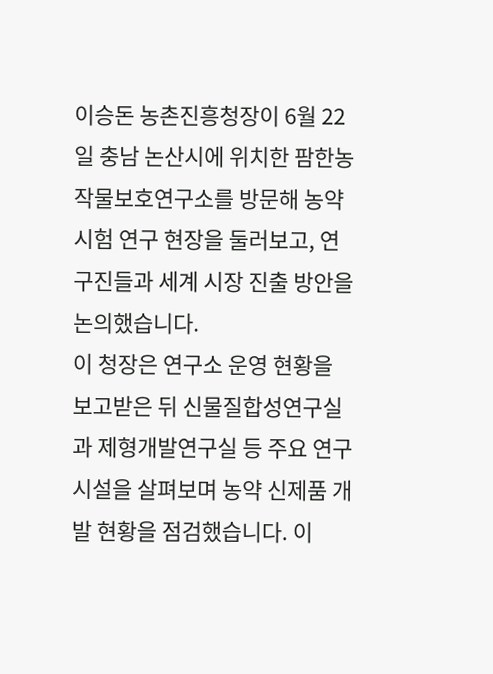이승돈 농촌진흥청장이 6월 22일 충남 논산시에 위치한 팜한농 작물보호연구소를 방문해 농약 시험 연구 현장을 둘러보고, 연구진들과 세계 시장 진출 방안을 논의했습니다.
이 청장은 연구소 운영 현황을 보고받은 뒤 신물질합성연구실과 제형개발연구실 등 주요 연구시설을 살펴보며 농약 신제품 개발 현황을 점검했습니다. 이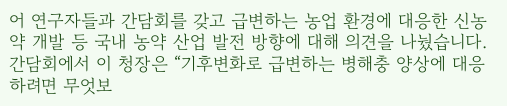어 연구자들과 간담회를 갖고 급변하는 농업 환경에 대응한 신농약 개발 등 국내 농약 산업 발전 방향에 대해 의견을 나눴습니다.
간담회에서 이 청장은 “기후변화로 급변하는 병해충 양상에 대응하려면 무엇보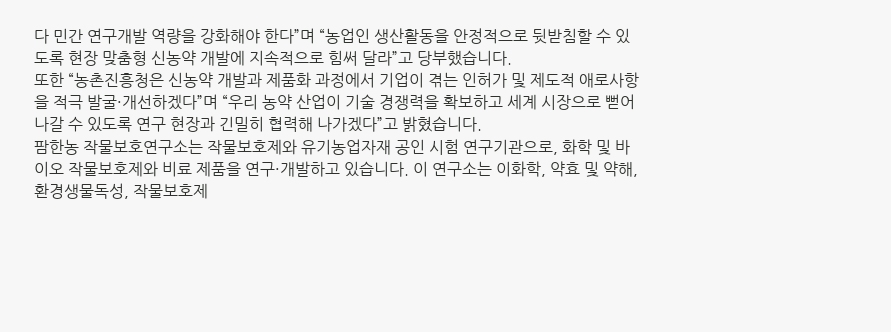다 민간 연구개발 역량을 강화해야 한다”며 “농업인 생산활동을 안정적으로 뒷받침할 수 있도록 현장 맞춤형 신농약 개발에 지속적으로 힘써 달라”고 당부했습니다.
또한 “농촌진흥청은 신농약 개발과 제품화 과정에서 기업이 겪는 인허가 및 제도적 애로사항을 적극 발굴·개선하겠다”며 “우리 농약 산업이 기술 경쟁력을 확보하고 세계 시장으로 뻗어나갈 수 있도록 연구 현장과 긴밀히 협력해 나가겠다”고 밝혔습니다.
팜한농 작물보호연구소는 작물보호제와 유기농업자재 공인 시험 연구기관으로, 화학 및 바이오 작물보호제와 비료 제품을 연구·개발하고 있습니다. 이 연구소는 이화학, 약효 및 약해, 환경생물독성, 작물보호제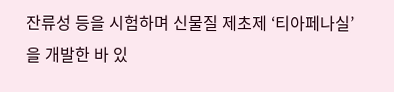잔류성 등을 시험하며 신물질 제초제 ‘티아페나실’을 개발한 바 있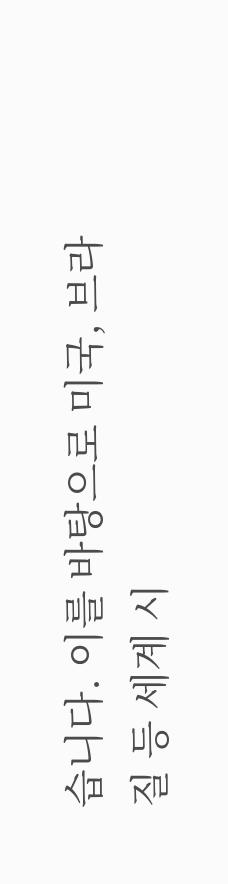습니다. 이를 바탕으로 미국, 브라질 등 세계 시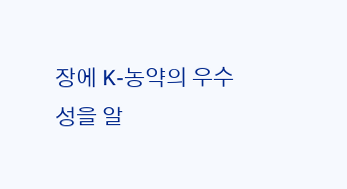장에 K-농약의 우수성을 알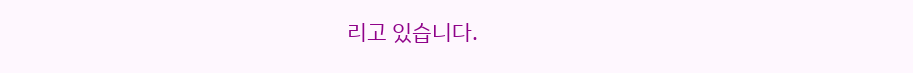리고 있습니다.